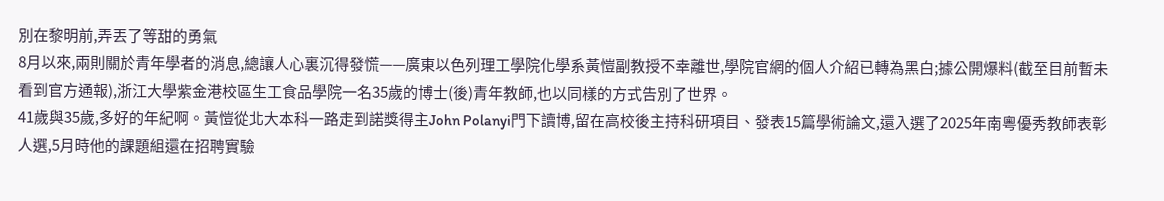別在黎明前,弄丟了等甜的勇氣
8月以來,兩則關於青年學者的消息,總讓人心裏沉得發慌——廣東以色列理工學院化學系黃愷副教授不幸離世,學院官網的個人介紹已轉為黑白;據公開爆料(截至目前暫未看到官方通報),浙江大學紫金港校區生工食品學院一名35歲的博士(後)青年教師,也以同樣的方式告別了世界。
41歲與35歲,多好的年紀啊。黃愷從北大本科一路走到諾獎得主John Polanyi門下讀博,留在高校後主持科研項目、發表15篇學術論文,還入選了2025年南粵優秀教師表彰人選,5月時他的課題組還在招聘實驗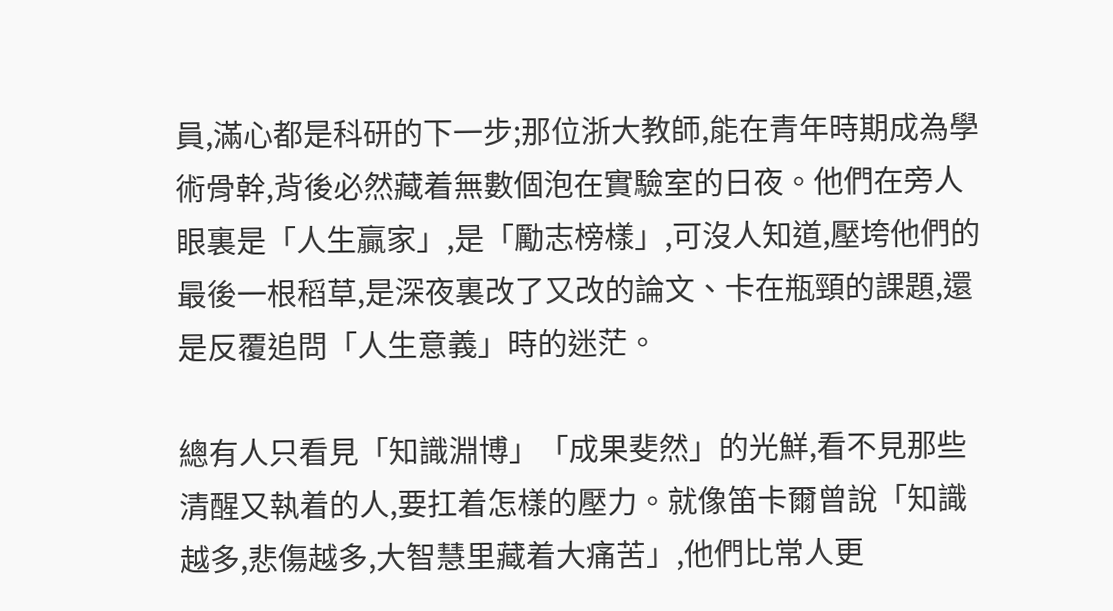員,滿心都是科研的下一步;那位浙大教師,能在青年時期成為學術骨幹,背後必然藏着無數個泡在實驗室的日夜。他們在旁人眼裏是「人生贏家」,是「勵志榜樣」,可沒人知道,壓垮他們的最後一根稻草,是深夜裏改了又改的論文、卡在瓶頸的課題,還是反覆追問「人生意義」時的迷茫。

總有人只看見「知識淵博」「成果斐然」的光鮮,看不見那些清醒又執着的人,要扛着怎樣的壓力。就像笛卡爾曾說「知識越多,悲傷越多,大智慧里藏着大痛苦」,他們比常人更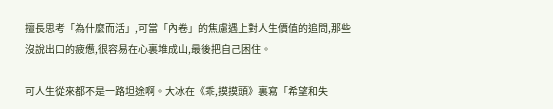擅長思考「為什麼而活」,可當「內卷」的焦慮遇上對人生價值的追問,那些沒說出口的疲憊,很容易在心裏堆成山,最後把自己困住。

可人生從來都不是一路坦途啊。大冰在《乖,摸摸頭》裏寫「希望和失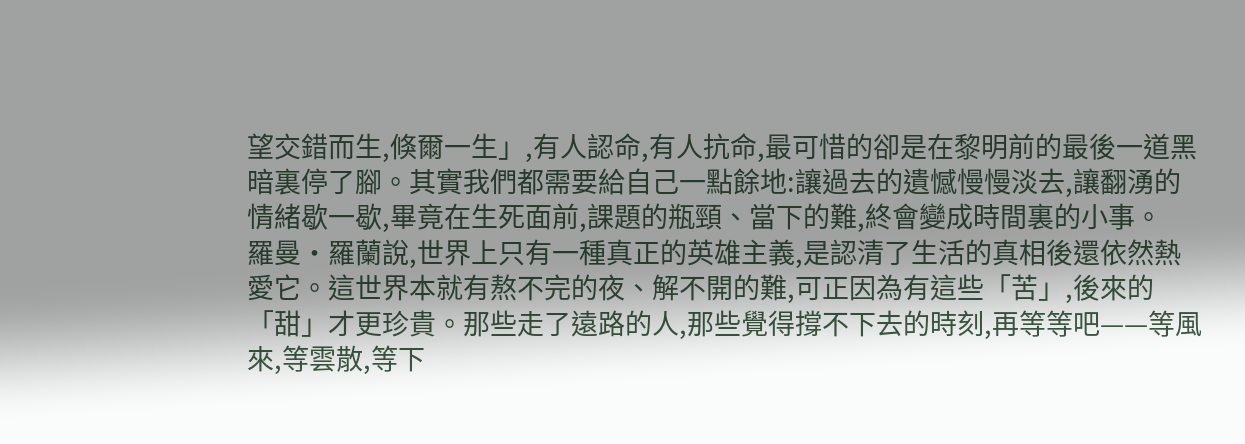望交錯而生,倏爾一生」,有人認命,有人抗命,最可惜的卻是在黎明前的最後一道黑暗裏停了腳。其實我們都需要給自己一點餘地:讓過去的遺憾慢慢淡去,讓翻湧的情緒歇一歇,畢竟在生死面前,課題的瓶頸、當下的難,終會變成時間裏的小事。
羅曼·羅蘭說,世界上只有一種真正的英雄主義,是認清了生活的真相後還依然熱愛它。這世界本就有熬不完的夜、解不開的難,可正因為有這些「苦」,後來的「甜」才更珍貴。那些走了遠路的人,那些覺得撐不下去的時刻,再等等吧——等風來,等雲散,等下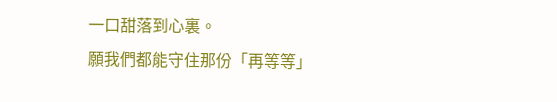一口甜落到心裏。
願我們都能守住那份「再等等」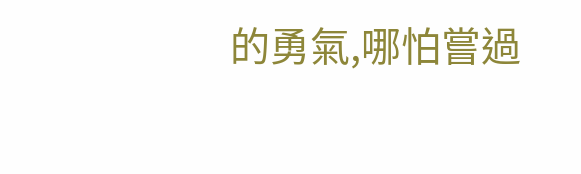的勇氣,哪怕嘗過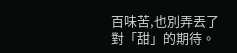百味苦,也別弄丟了對「甜」的期待。